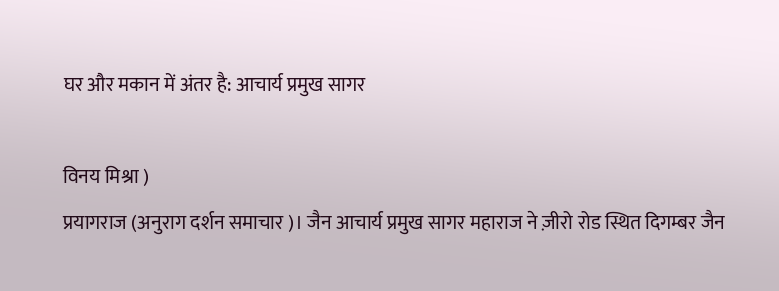घर और मकान में अंतर है: आचार्य प्रमुख सागर

विनय मिश्रा )
प्रयागराज (अनुराग दर्शन समाचार )। जैन आचार्य प्रमुख सागर महाराज ने ज़ीरो रोड स्थित दिगम्बर जैन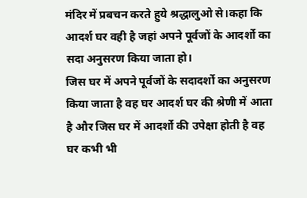मंदिर में प्रबचन करते हुये श्रद्धालुओ से।कहा कि आदर्श घर वही है जहां अपने पूर्वजों के आदर्शो का सदा अनुसरण किया जाता हो।
जिस घर में अपने पूर्वजों के सदादर्शो का अनुसरण किया जाता है वह घर आदर्श घर की श्रेणी में आता है और जिस घर में आदर्शो की उपेक्षा होती है वह घर कभी भी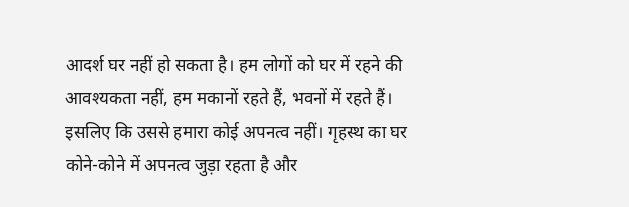आदर्श घर नहीं हो सकता है। हम लोगों को घर में रहने की आवश्यकता नहीं, हम मकानों रहते हैं, भवनों में रहते हैं।
इसलिए कि उससे हमारा कोई अपनत्व नहीं। गृहस्थ का घर कोने-कोने में अपनत्व जुड़ा रहता है और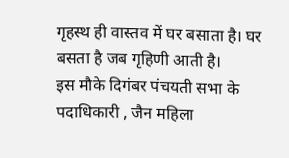गृहस्थ ही वास्तव में घर बसाता है। घर बसता है जब गृहिणी आती है।
इस मौके दिगंबर पंचयती सभा के पदाधिकारी , जैन महिला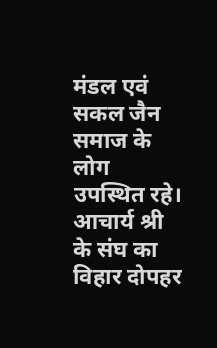मंडल एवं सकल जैन समाज के लोग उपस्थित रहे। आचार्य श्री के संघ का विहार दोपहर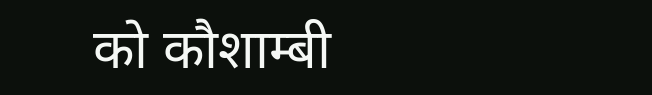को कौशाम्बी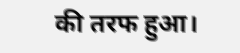की तरफ हुआ।